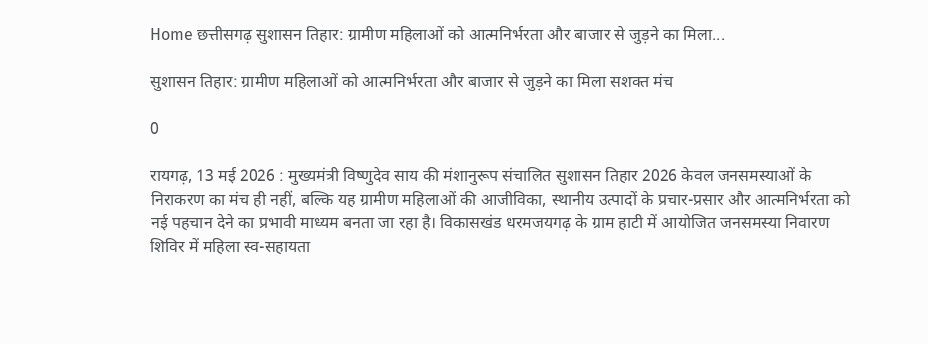Home छत्तीसगढ़ सुशासन तिहार: ग्रामीण महिलाओं को आत्मनिर्भरता और बाजार से जुड़ने का मिला...

सुशासन तिहार: ग्रामीण महिलाओं को आत्मनिर्भरता और बाजार से जुड़ने का मिला सशक्त मंच

0

रायगढ़, 13 मई 2026 : मुख्यमंत्री विष्णुदेव साय की मंशानुरूप संचालित सुशासन तिहार 2026 केवल जनसमस्याओं के निराकरण का मंच ही नहीं, बल्कि यह ग्रामीण महिलाओं की आजीविका, स्थानीय उत्पादों के प्रचार-प्रसार और आत्मनिर्भरता को नई पहचान देने का प्रभावी माध्यम बनता जा रहा है। विकासखंड धरमजयगढ़ के ग्राम हाटी में आयोजित जनसमस्या निवारण शिविर में महिला स्व-सहायता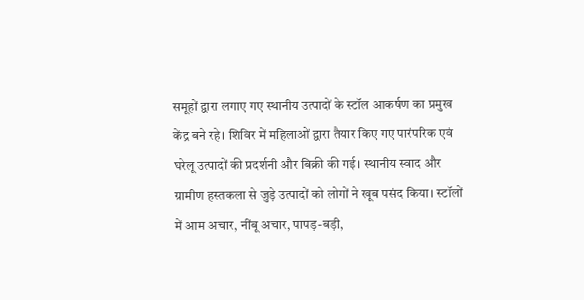समूहों द्वारा लगाए गए स्थानीय उत्पादों के स्टॉल आकर्षण का प्रमुख केंद्र बने रहे। शिविर में महिलाओं द्वारा तैयार किए गए पारंपरिक एवं घरेलू उत्पादों की प्रदर्शनी और बिक्री की गई। स्थानीय स्वाद और ग्रामीण हस्तकला से जुड़े उत्पादों को लोगों ने खूब पसंद किया। स्टॉलों में आम अचार, नींबू अचार, पापड़-बड़ी,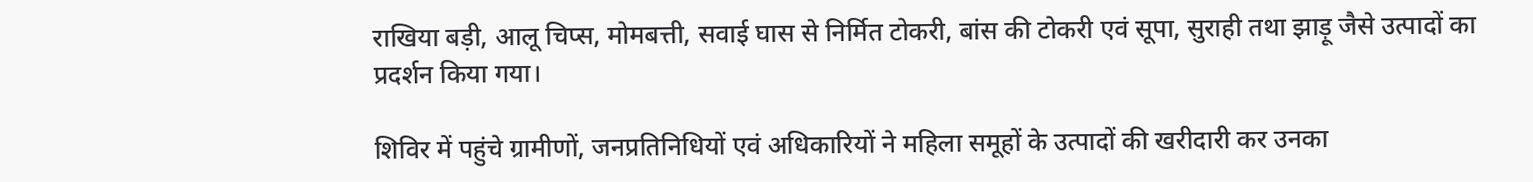राखिया बड़ी, आलू चिप्स, मोमबत्ती, सवाई घास से निर्मित टोकरी, बांस की टोकरी एवं सूपा, सुराही तथा झाड़ू जैसे उत्पादों का प्रदर्शन किया गया।

शिविर में पहुंचे ग्रामीणों, जनप्रतिनिधियों एवं अधिकारियों ने महिला समूहों के उत्पादों की खरीदारी कर उनका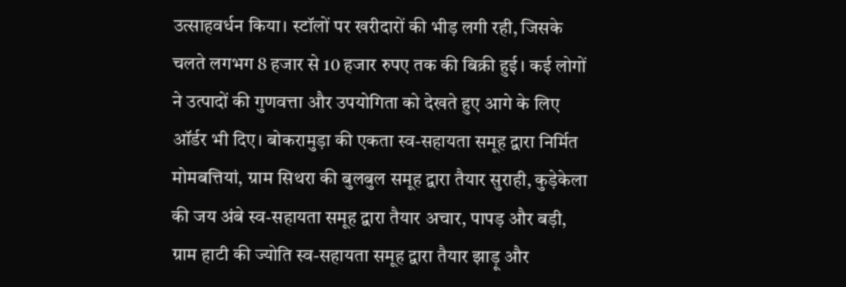उत्साहवर्धन किया। स्टॉलों पर खरीदारों की भीड़ लगी रही, जिसके चलते लगभग 8 हजार से 10 हजार रुपए तक की बिक्री हुई। कई लोगों ने उत्पादों की गुणवत्ता और उपयोगिता को देखते हुए आगे के लिए ऑर्डर भी दिए। बोकरामुड़ा की एकता स्व-सहायता समूह द्वारा निर्मित मोमबत्तियां, ग्राम सिथरा की बुलबुल समूह द्वारा तैयार सुराही, कुड़ेकेला की जय अंबे स्व-सहायता समूह द्वारा तैयार अचार, पापड़ और बड़ी, ग्राम हाटी की ज्योति स्व-सहायता समूह द्वारा तैयार झाड़ू और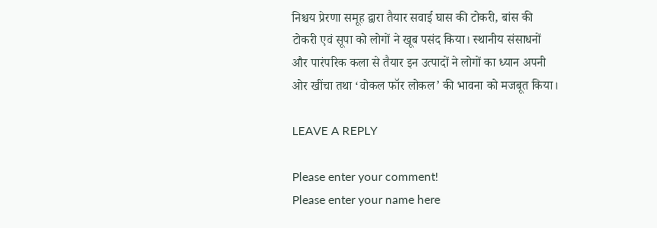निश्चय प्रेरणा समूह द्वारा तैयार सवाई घास की टोकरी, बांस की टोकरी एवं सूपा को लोगों ने खूब पसंद किया। स्थानीय संसाधनों और पारंपरिक कला से तैयार इन उत्पादों ने लोगों का ध्यान अपनी ओर खींचा तथा ‘वोकल फॉर लोकल’ की भावना को मजबूत किया।

LEAVE A REPLY

Please enter your comment!
Please enter your name here